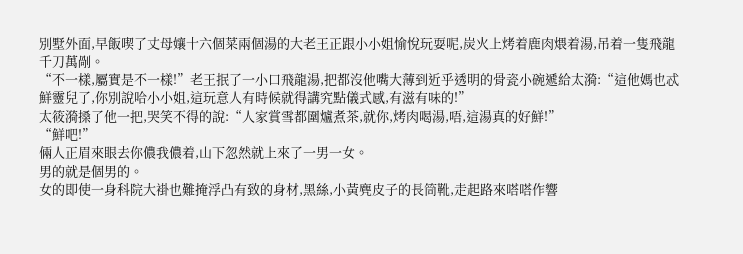別墅外面,早飯喫了丈母孃十六個菜兩個湯的大老王正跟小小姐愉悅玩耍呢,炭火上烤着鹿肉煨着湯,吊着一隻飛龍千刀萬剮。
“不一樣,屬實是不一樣!”老王抿了一小口飛龍湯,把都沒他嘴大薄到近乎透明的骨瓷小碗遞給太漪:“這他媽也忒鮮靈兒了,你別說哈小小姐,這玩意人有時候就得講究點儀式感,有滋有味的!”
太筱漪搡了他一把,哭笑不得的說:“人家賞雪都圍爐煮茶,就你,烤肉喝湯,唔,這湯真的好鮮!”
“鮮吧!”
倆人正眉來眼去你儂我儂着,山下忽然就上來了一男一女。
男的就是個男的。
女的即使一身科院大褂也難掩浮凸有致的身材,黑絲,小黃麂皮子的長筒靴,走起路來嗒嗒作響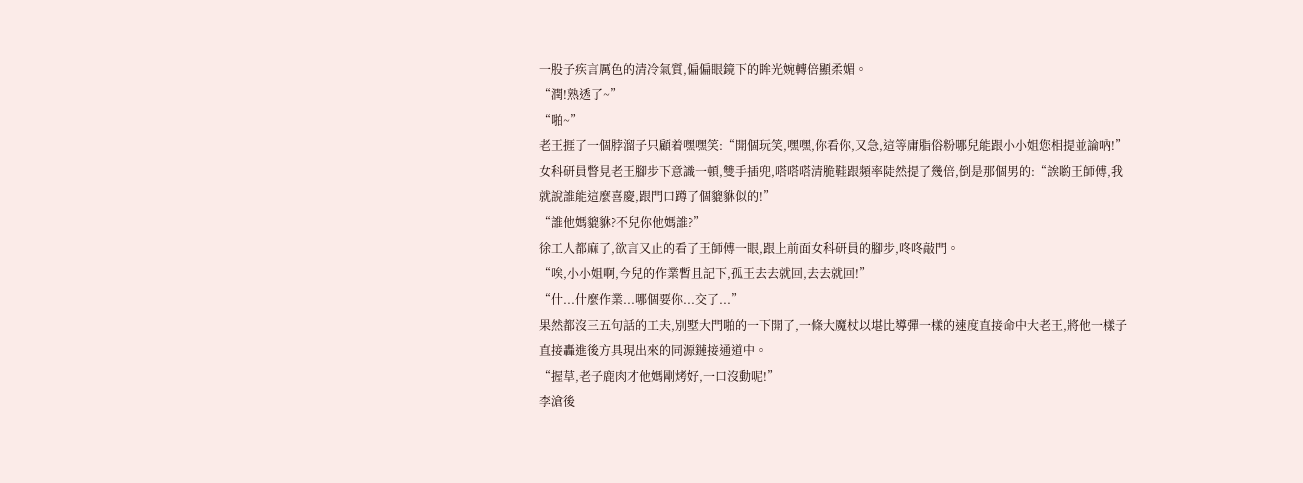一股子疾言厲色的清冷氣質,偏偏眼鏡下的眸光婉轉倍顯柔媚。
“潤!熟透了~”
“啪~”
老王捱了一個脖溜子只顧着嘿嘿笑:“開個玩笑,嘿嘿,你看你,又急,這等庸脂俗粉哪兒能跟小小姐您相提並論吶!”
女科研員瞥見老王腳步下意識一頓,雙手插兜,嗒嗒嗒清脆鞋跟頻率陡然提了幾倍,倒是那個男的:“誒喲王師傅,我就說誰能這麼喜慶,跟門口蹲了個貔貅似的!”
“誰他媽貔貅?不兒你他媽誰?”
徐工人都麻了,欲言又止的看了王師傅一眼,跟上前面女科研員的腳步,咚咚敲門。
“唉,小小姐啊,今兒的作業暫且記下,孤王去去就回,去去就回!”
“什...什麼作業...哪個要你...交了...”
果然都沒三五句話的工夫,別墅大門啪的一下開了,一條大魔杖以堪比導彈一樣的速度直接命中大老王,將他一樣子直接轟進後方具現出來的同源鏈接通道中。
“握草,老子鹿肉才他媽剛烤好,一口沒動呢!”
李滄後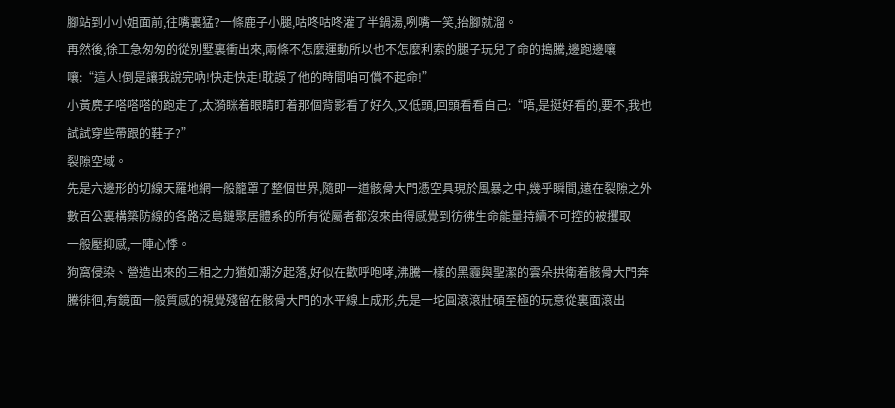腳站到小小姐面前,往嘴裏猛?一條鹿子小腿,咕咚咕咚灌了半鍋湯,咧嘴一笑,抬腳就溜。
再然後,徐工急匆匆的從別墅裏衝出來,兩條不怎麼運動所以也不怎麼利索的腿子玩兒了命的搗騰,邊跑邊嚷嚷:“這人!倒是讓我說完吶!快走快走!耽誤了他的時間咱可償不起命!”
小黃麂子嗒嗒嗒的跑走了,太漪眯着眼睛盯着那個背影看了好久,又低頭,回頭看看自己:“唔,是挺好看的,要不,我也試試穿些帶跟的鞋子?”
裂隙空域。
先是六邊形的切線天羅地網一般籠罩了整個世界,隨即一道骸骨大門憑空具現於風暴之中,幾乎瞬間,遠在裂隙之外數百公裏構築防線的各路泛島鏈聚居體系的所有從屬者都沒來由得感覺到彷彿生命能量持續不可控的被攫取
一般壓抑感,一陣心悸。
狗窩侵染、營造出來的三相之力猶如潮汐起落,好似在歡呼咆哮,沸騰一樣的黑霾與聖潔的雲朵拱衛着骸骨大門奔騰徘徊,有鏡面一般質感的視覺殘留在骸骨大門的水平線上成形,先是一坨圓滾滾壯碩至極的玩意從裏面滾出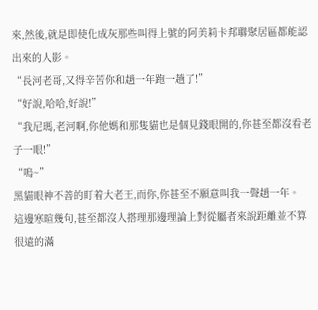來,然後,就是即使化成灰那些叫得上號的阿美莉卡邦聯聚居區都能認出來的人影。
“長河老哥,又得辛苦你和趙一年跑一趟了!”
“好說,哈哈,好說!”
“我尼瑪,老河啊,你他媽和那隻貓也是個見錢眼開的,你甚至都沒看老子一眼!”
“嗚~”
黑貓眼神不善的盯着大老王,而你,你甚至不願意叫我一聲趙一年。
這邊寒暄幾句,甚至都沒人搭理那邊理論上對從屬者來說距離並不算很遠的滿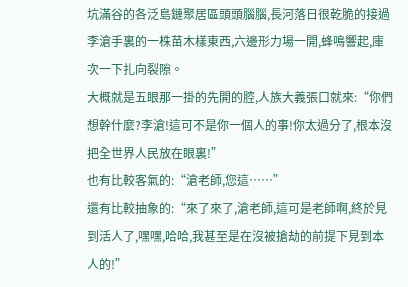坑滿谷的各泛島鏈聚居區頭頭腦腦,長河落日很乾脆的接過李滄手裏的一株苗木樣東西,六邊形力場一開,蜂鳴響起,庫次一下扎向裂隙。
大概就是五眼那一掛的先開的腔,人族大義張口就來:“你們想幹什麼?李滄!這可不是你一個人的事!你太過分了,根本沒把全世界人民放在眼裏!”
也有比較客氣的:“滄老師,您這……”
還有比較抽象的:“來了來了,滄老師,這可是老師啊,終於見到活人了,嘿嘿,哈哈,我甚至是在沒被搶劫的前提下見到本人的!”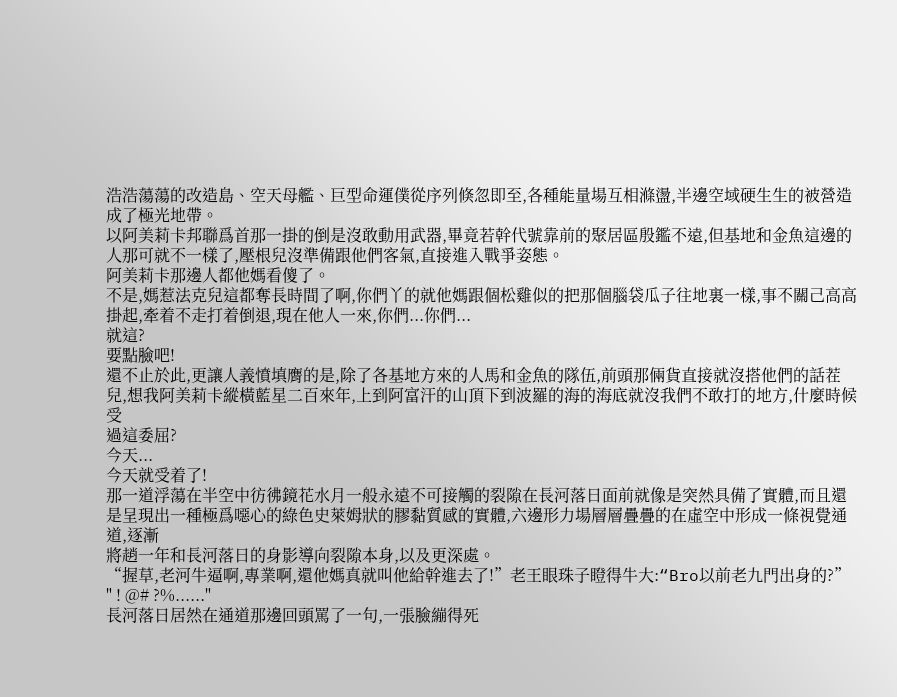浩浩蕩蕩的改造島、空天母艦、巨型命運僕從序列倏忽即至,各種能量場互相滌盪,半邊空域硬生生的被營造成了極光地帶。
以阿美莉卡邦聯爲首那一掛的倒是沒敢動用武器,畢竟若幹代號靠前的聚居區殷鑑不遠,但基地和金魚這邊的人那可就不一樣了,壓根兒沒準備跟他們客氣,直接進入戰爭姿態。
阿美莉卡那邊人都他媽看傻了。
不是,媽惹法克兒這都奪長時間了啊,你們丫的就他媽跟個松雞似的把那個腦袋瓜子往地裏一樣,事不關己高高掛起,牽着不走打着倒退,現在他人一來,你們...你們...
就這?
要點臉吧!
還不止於此,更讓人義憤填膺的是,除了各基地方來的人馬和金魚的隊伍,前頭那倆貨直接就沒搭他們的話茬兒,想我阿美莉卡縱橫藍星二百來年,上到阿富汗的山頂下到波羅的海的海底就沒我們不敢打的地方,什麼時候受
過這委屈?
今天...
今天就受着了!
那一道浮蕩在半空中彷彿鏡花水月一般永遠不可接觸的裂隙在長河落日面前就像是突然具備了實體,而且還是呈現出一種極爲噁心的綠色史萊姆狀的膠黏質感的實體,六邊形力場層層疊疊的在虛空中形成一條視覺通道,逐漸
將趙一年和長河落日的身影導向裂隙本身,以及更深處。
“握草,老河牛逼啊,專業啊,還他媽真就叫他給幹進去了!”老王眼珠子瞪得牛大:“Bro以前老九門出身的?”
" ! @# ?%......"
長河落日居然在通道那邊回頭罵了一句,一張臉繃得死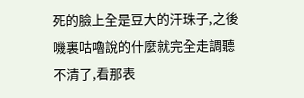死的臉上全是豆大的汗珠子,之後嘰裏咕嚕說的什麼就完全走調聽不清了,看那表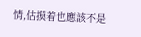情,估摸着也應該不是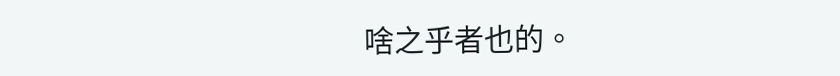啥之乎者也的。